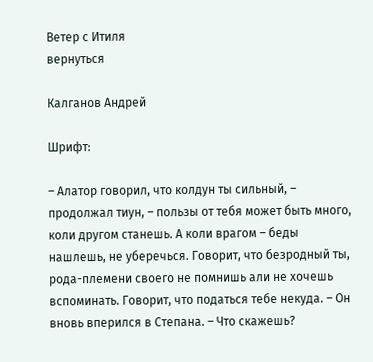Ветер с Итиля
вернуться

Калганов Андрей

Шрифт:

– Алатор говорил, что колдун ты сильный, – продолжал тиун, – пользы от тебя может быть много, коли другом станешь. А коли врагом – беды нашлешь, не уберечься. Говорит, что безродный ты, рода-племени своего не помнишь али не хочешь вспоминать. Говорит, что податься тебе некуда. – Он вновь вперился в Степана. – Что скажешь?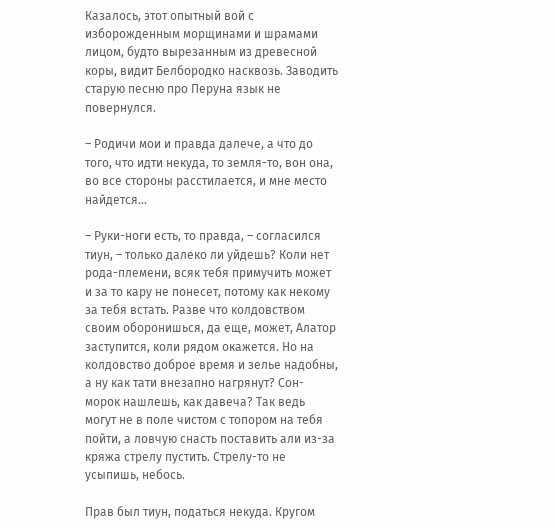Казалось, этот опытный вой с изборожденным морщинами и шрамами лицом, будто вырезанным из древесной коры, видит Белбородко насквозь. Заводить старую песню про Перуна язык не повернулся.

– Родичи мои и правда далече, а что до того, что идти некуда, то земля-то, вон она, во все стороны расстилается, и мне место найдется…

– Руки-ноги есть, то правда, – согласился тиун, – только далеко ли уйдешь? Коли нет рода-племени, всяк тебя примучить может и за то кару не понесет, потому как некому за тебя встать. Разве что колдовством своим оборонишься, да еще, может, Алатор заступится, коли рядом окажется. Но на колдовство доброе время и зелье надобны, а ну как тати внезапно нагрянут? Сон-морок нашлешь, как давеча? Так ведь могут не в поле чистом с топором на тебя пойти, а ловчую снасть поставить али из-за кряжа стрелу пустить. Стрелу-то не усыпишь, небось.

Прав был тиун, податься некуда. Кругом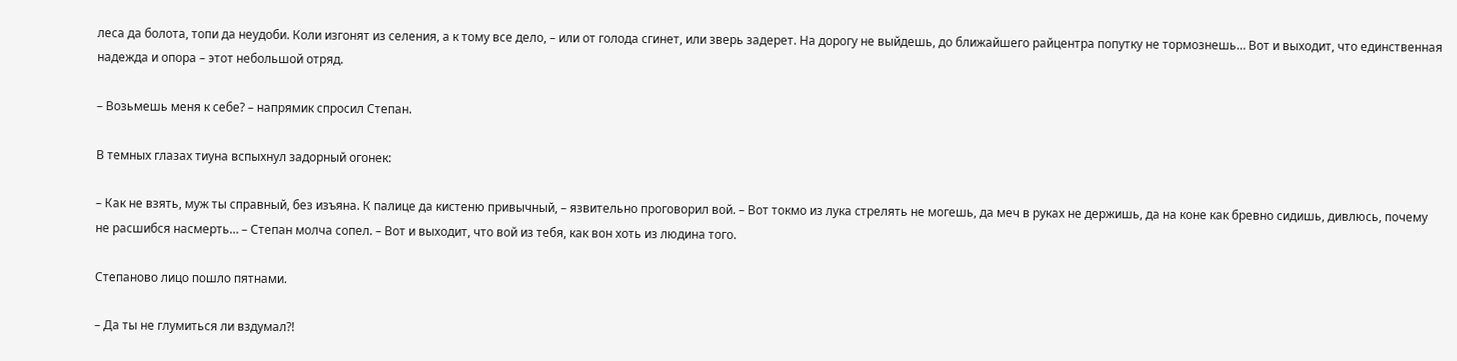леса да болота, топи да неудоби. Коли изгонят из селения, а к тому все дело, – или от голода сгинет, или зверь задерет. На дорогу не выйдешь, до ближайшего райцентра попутку не тормознешь… Вот и выходит, что единственная надежда и опора – этот небольшой отряд.

– Возьмешь меня к себе? – напрямик спросил Степан.

В темных глазах тиуна вспыхнул задорный огонек:

– Как не взять, муж ты справный, без изъяна. К палице да кистеню привычный, – язвительно проговорил вой. – Вот токмо из лука стрелять не могешь, да меч в руках не держишь, да на коне как бревно сидишь, дивлюсь, почему не расшибся насмерть… – Степан молча сопел. – Вот и выходит, что вой из тебя, как вон хоть из людина того.

Степаново лицо пошло пятнами.

– Да ты не глумиться ли вздумал?!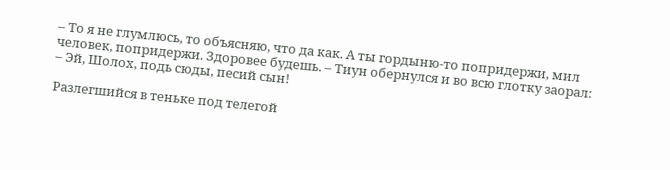– То я не глумлюсь, то объясняю, что да как. А ты гордыню-то попридержи, мил человек, попридержи. Здоровее будешь. – Тиун обернулся и во всю глотку заорал: – Эй, Шолох, подь сюды, песий сын!

Разлегшийся в теньке под телегой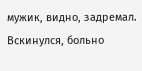мужик, видно, задремал. Вскинулся, больно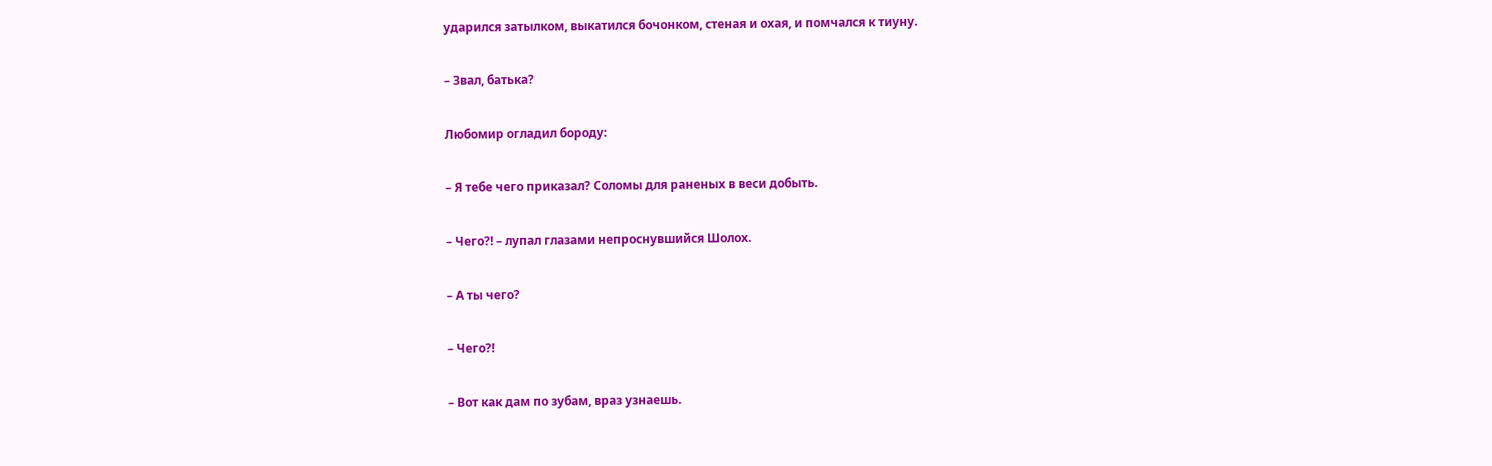ударился затылком, выкатился бочонком, стеная и охая, и помчался к тиуну.

– Звал, батька?

Любомир огладил бороду:

– Я тебе чего приказал? Соломы для раненых в веси добыть.

– Чего?! – лупал глазами непроснувшийся Шолох.

– А ты чего?

– Чего?!

– Вот как дам по зубам, враз узнаешь.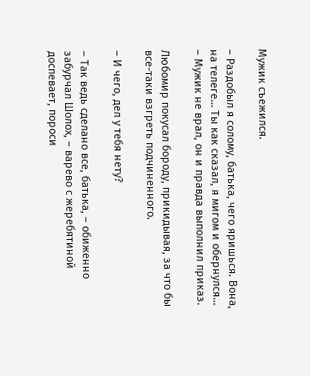Мужик съежился.

– Раздобыл я солому, батька, чего яришься. Вона, на телеге… Ты как сказал, я мигом и обернулся… – Мужик не врал, он и правда выполнил приказ.

Любомир покусал бороду, прикидывая, за что бы все-таки взгреть подчиненного.

– И чего, дел у тебя нету?

– Так ведь сделано все, батька, – обиженно забурчал Шолох, – варево с жеребятиной доспевает, пороси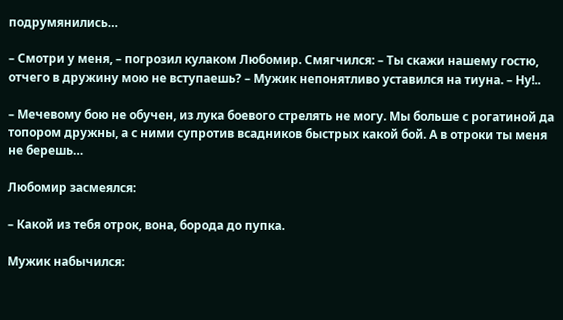подрумянились…

– Смотри у меня, – погрозил кулаком Любомир. Смягчился: – Ты скажи нашему гостю, отчего в дружину мою не вступаешь? – Мужик непонятливо уставился на тиуна. – Ну!..

– Мечевому бою не обучен, из лука боевого стрелять не могу. Мы больше с рогатиной да топором дружны, а с ними супротив всадников быстрых какой бой. А в отроки ты меня не берешь…

Любомир засмеялся:

– Какой из тебя отрок, вона, борода до пупка.

Мужик набычился: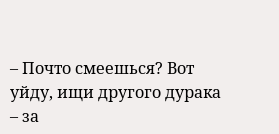– Почто смеешься? Вот уйду, ищи другого дурака – за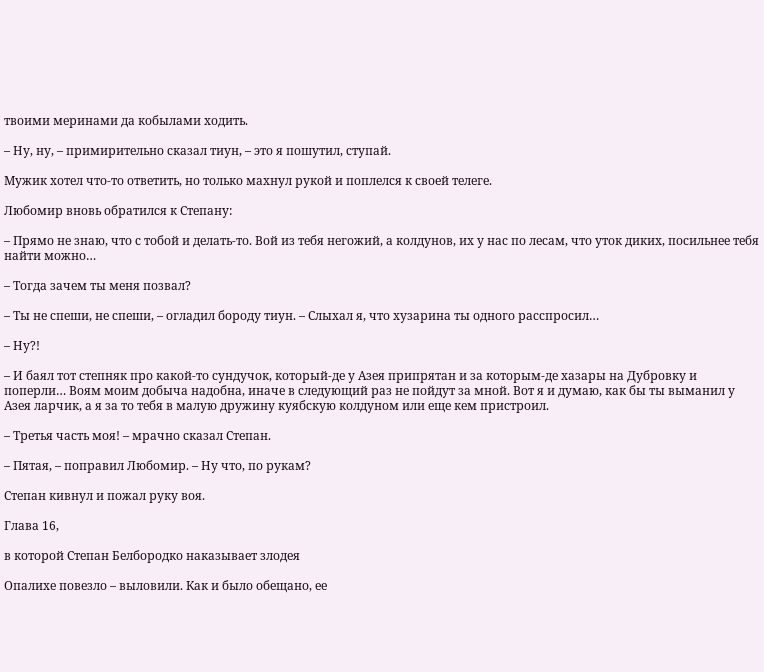твоими меринами да кобылами ходить.

– Ну, ну, – примирительно сказал тиун, – это я пошутил, ступай.

Мужик хотел что-то ответить, но только махнул рукой и поплелся к своей телеге.

Любомир вновь обратился к Степану:

– Прямо не знаю, что с тобой и делать-то. Вой из тебя негожий, а колдунов, их у нас по лесам, что уток диких, посильнее тебя найти можно…

– Тогда зачем ты меня позвал?

– Ты не спеши, не спеши, – огладил бороду тиун. – Слыхал я, что хузарина ты одного расспросил…

– Ну?!

– И баял тот степняк про какой-то сундучок, который-де у Азея припрятан и за которым-де хазары на Дубровку и поперли… Воям моим добыча надобна, иначе в следующий раз не пойдут за мной. Вот я и думаю, как бы ты выманил у Азея ларчик, а я за то тебя в малую дружину куябскую колдуном или еще кем пристроил.

– Третья часть моя! – мрачно сказал Степан.

– Пятая, – поправил Любомир. – Ну что, по рукам?

Степан кивнул и пожал руку воя.

Глава 16,

в которой Степан Белбородко наказывает злодея

Опалихе повезло – выловили. Как и было обещано, ее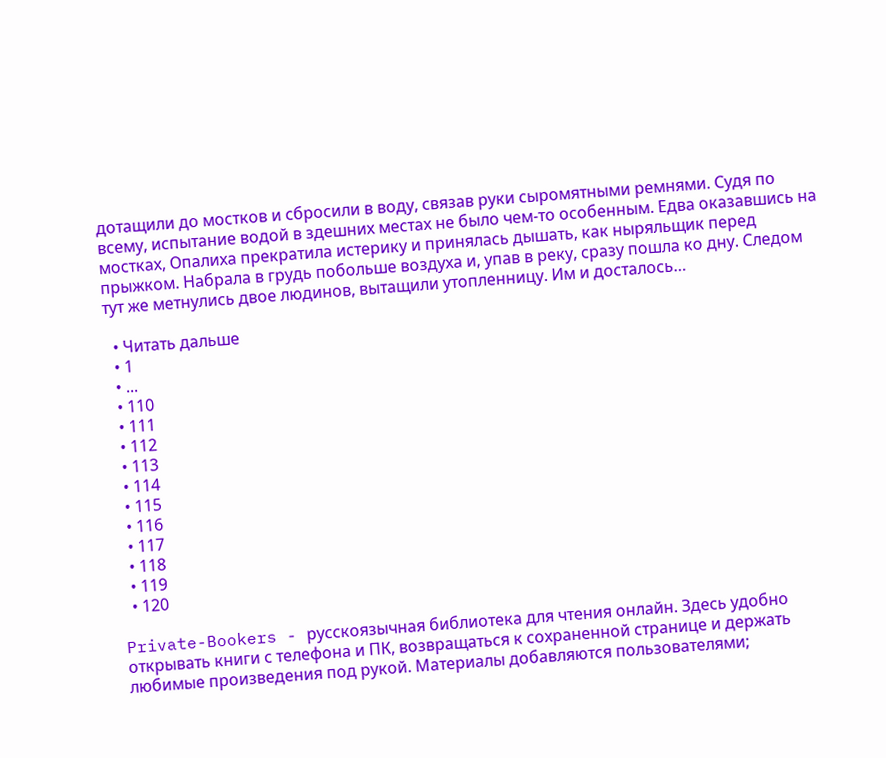дотащили до мостков и сбросили в воду, связав руки сыромятными ремнями. Судя по всему, испытание водой в здешних местах не было чем-то особенным. Едва оказавшись на мостках, Опалиха прекратила истерику и принялась дышать, как ныряльщик перед прыжком. Набрала в грудь побольше воздуха и, упав в реку, сразу пошла ко дну. Следом тут же метнулись двое людинов, вытащили утопленницу. Им и досталось…

  • Читать дальше
  • 1
  • ...
  • 110
  • 111
  • 112
  • 113
  • 114
  • 115
  • 116
  • 117
  • 118
  • 119
  • 120

Private-Bookers - русскоязычная библиотека для чтения онлайн. Здесь удобно открывать книги с телефона и ПК, возвращаться к сохраненной странице и держать любимые произведения под рукой. Материалы добавляются пользователями;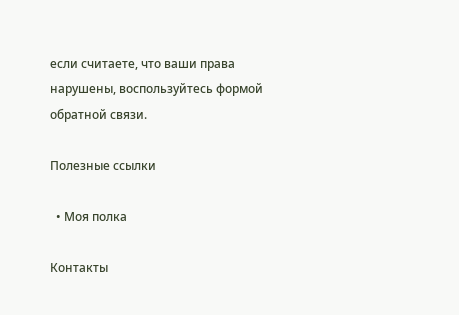если считаете, что ваши права нарушены, воспользуйтесь формой обратной связи.

Полезные ссылки

  • Моя полка

Контакты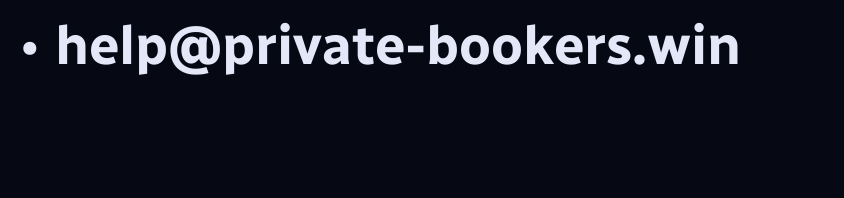• help@private-bookers.win